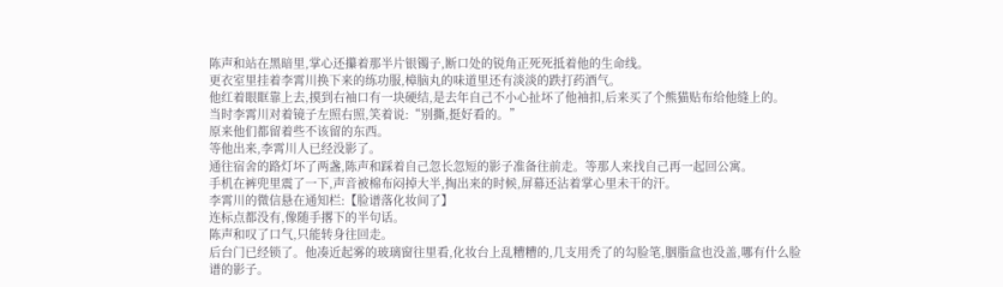陈声和站在黑暗里,掌心还攥着那半片银镯子,断口处的锐角正死死抵着他的生命线。
更衣室里挂着李霄川换下来的练功服,樟脑丸的味道里还有淡淡的跌打药酒气。
他红着眼眶靠上去,摸到右袖口有一块硬结,是去年自己不小心扯坏了他袖扣,后来买了个熊猫贴布给他缝上的。
当时李霄川对着镜子左照右照,笑着说:“别撕,挺好看的。”
原来他们都留着些不该留的东西。
等他出来,李霄川人已经没影了。
通往宿舍的路灯坏了两盏,陈声和踩着自己忽长忽短的影子准备往前走。等那人来找自己再一起回公寓。
手机在裤兜里震了一下,声音被棉布闷掉大半,掏出来的时候,屏幕还沾着掌心里未干的汗。
李霄川的微信悬在通知栏:【脸谱落化妆间了】
连标点都没有,像随手撂下的半句话。
陈声和叹了口气,只能转身往回走。
后台门已经锁了。他凑近起雾的玻璃窗往里看,化妆台上乱糟糟的,几支用秃了的勾脸笔,胭脂盒也没盖,哪有什么脸谱的影子。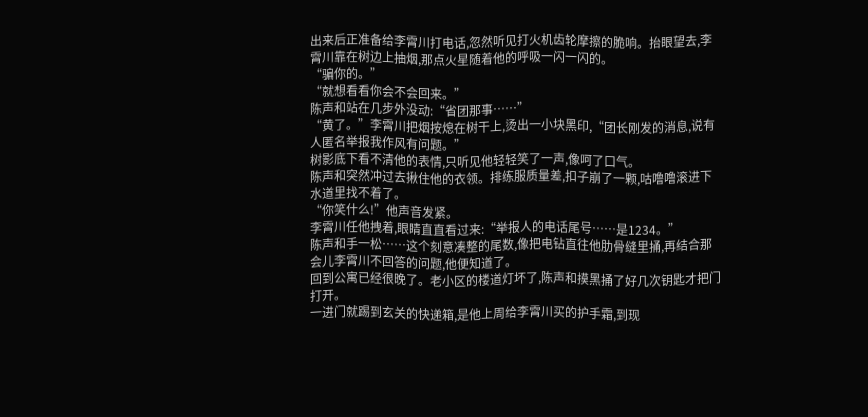出来后正准备给李霄川打电话,忽然听见打火机齿轮摩擦的脆响。抬眼望去,李霄川靠在树边上抽烟,那点火星随着他的呼吸一闪一闪的。
“骗你的。”
“就想看看你会不会回来。”
陈声和站在几步外没动:“省团那事……”
“黄了。”李霄川把烟按熄在树干上,烫出一小块黑印,“团长刚发的消息,说有人匿名举报我作风有问题。”
树影底下看不清他的表情,只听见他轻轻笑了一声,像呵了口气。
陈声和突然冲过去揪住他的衣领。排练服质量差,扣子崩了一颗,咕噜噜滚进下水道里找不着了。
“你笑什么!”他声音发紧。
李霄川任他拽着,眼睛直直看过来:“举报人的电话尾号……是1234。”
陈声和手一松……这个刻意凑整的尾数,像把电钻直往他肋骨缝里捅,再结合那会儿李霄川不回答的问题,他便知道了。
回到公寓已经很晚了。老小区的楼道灯坏了,陈声和摸黑捅了好几次钥匙才把门打开。
一进门就踢到玄关的快递箱,是他上周给李霄川买的护手霜,到现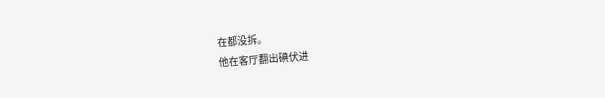在都没拆。
他在客厅翻出碘伏进